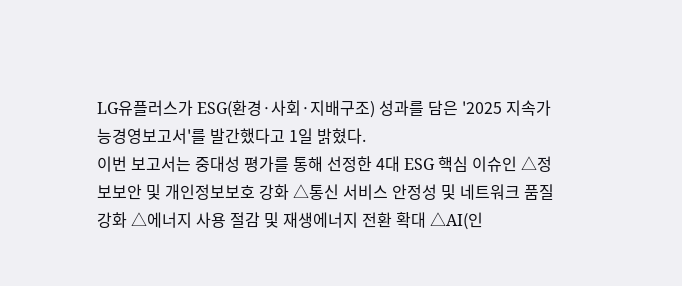LG유플러스가 ESG(환경·사회·지배구조) 성과를 담은 '2025 지속가능경영보고서'를 발간했다고 1일 밝혔다.
이번 보고서는 중대성 평가를 통해 선정한 4대 ESG 핵심 이슈인 △정보보안 및 개인정보보호 강화 △통신 서비스 안정성 및 네트워크 품질 강화 △에너지 사용 절감 및 재생에너지 전환 확대 △AI(인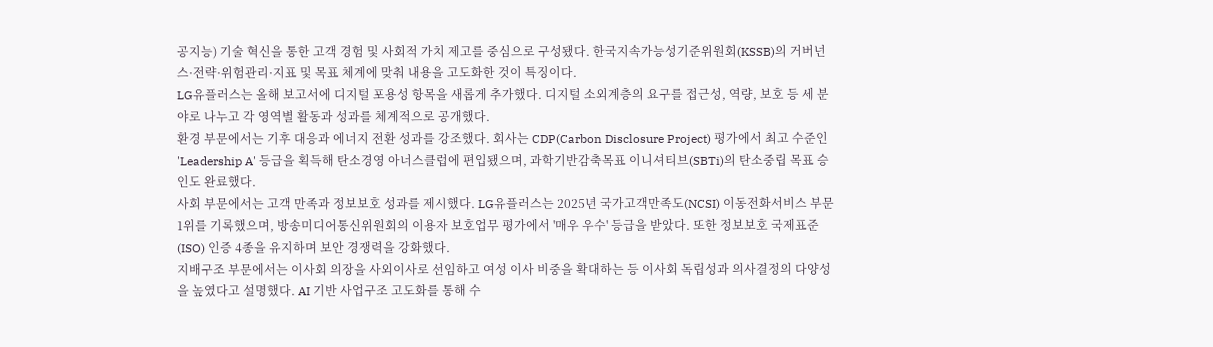공지능) 기술 혁신을 통한 고객 경험 및 사회적 가치 제고를 중심으로 구성됐다. 한국지속가능성기준위원회(KSSB)의 거버넌스·전략·위험관리·지표 및 목표 체계에 맞춰 내용을 고도화한 것이 특징이다.
LG유플러스는 올해 보고서에 디지털 포용성 항목을 새롭게 추가했다. 디지털 소외계층의 요구를 접근성, 역량, 보호 등 세 분야로 나누고 각 영역별 활동과 성과를 체계적으로 공개했다.
환경 부문에서는 기후 대응과 에너지 전환 성과를 강조했다. 회사는 CDP(Carbon Disclosure Project) 평가에서 최고 수준인 'Leadership A' 등급을 획득해 탄소경영 아너스클럽에 편입됐으며, 과학기반감축목표 이니셔티브(SBTi)의 탄소중립 목표 승인도 완료했다.
사회 부문에서는 고객 만족과 정보보호 성과를 제시했다. LG유플러스는 2025년 국가고객만족도(NCSI) 이동전화서비스 부문 1위를 기록했으며, 방송미디어통신위원회의 이용자 보호업무 평가에서 '매우 우수' 등급을 받았다. 또한 정보보호 국제표준(ISO) 인증 4종을 유지하며 보안 경쟁력을 강화했다.
지배구조 부문에서는 이사회 의장을 사외이사로 선임하고 여성 이사 비중을 확대하는 등 이사회 독립성과 의사결정의 다양성을 높였다고 설명했다. AI 기반 사업구조 고도화를 통해 수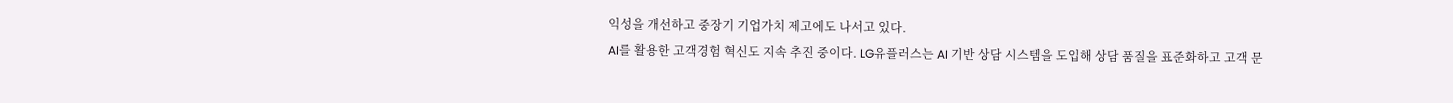익성을 개선하고 중장기 기업가치 제고에도 나서고 있다.
AI를 활용한 고객경험 혁신도 지속 추진 중이다. LG유플러스는 AI 기반 상담 시스템을 도입해 상담 품질을 표준화하고 고객 문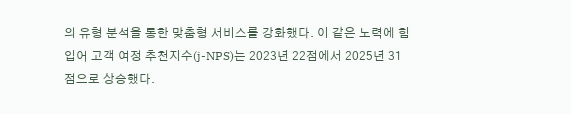의 유형 분석을 통한 맞춤형 서비스를 강화했다. 이 같은 노력에 힘입어 고객 여정 추천지수(j-NPS)는 2023년 22점에서 2025년 31점으로 상승했다.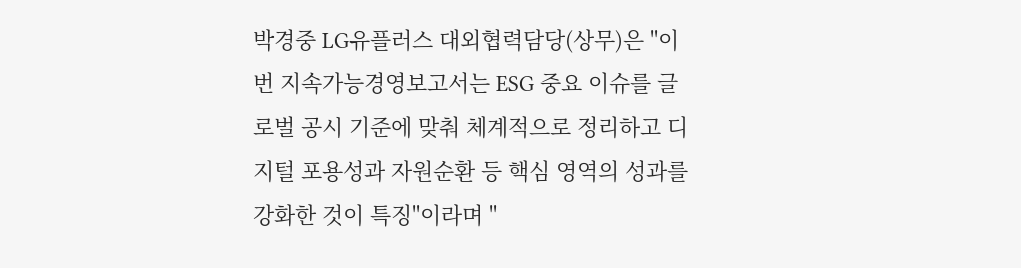박경중 LG유플러스 대외협력담당(상무)은 "이번 지속가능경영보고서는 ESG 중요 이슈를 글로벌 공시 기준에 맞춰 체계적으로 정리하고 디지털 포용성과 자원순환 등 핵심 영역의 성과를 강화한 것이 특징"이라며 "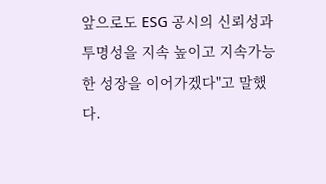앞으로도 ESG 공시의 신뢰성과 투명성을 지속 높이고 지속가능한 성장을 이어가겠다"고 말했다.